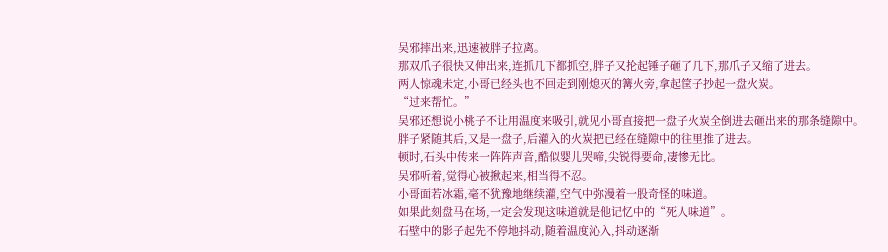吴邪摔出来,迅速被胖子拉离。
那双爪子很快又伸出来,连抓几下都抓空,胖子又抡起锤子砸了几下,那爪子又缩了进去。
两人惊魂未定,小哥已经头也不回走到刚熄灭的篝火旁,拿起筐子抄起一盘火炭。
“过来帮忙。”
吴邪还想说小桃子不让用温度来吸引,就见小哥直接把一盘子火炭全倒进去砸出来的那条缝隙中。
胖子紧随其后,又是一盘子,后灌入的火炭把已经在缝隙中的往里推了进去。
顿时,石头中传来一阵阵声音,酷似婴儿哭啼,尖锐得要命,凄惨无比。
吴邪听着,觉得心被揪起来,相当得不忍。
小哥面若冰霜,毫不犹豫地继续灌,空气中弥漫着一股奇怪的味道。
如果此刻盘马在场,一定会发现这味道就是他记忆中的“死人味道”。
石壁中的影子起先不停地抖动,随着温度沁入,抖动逐渐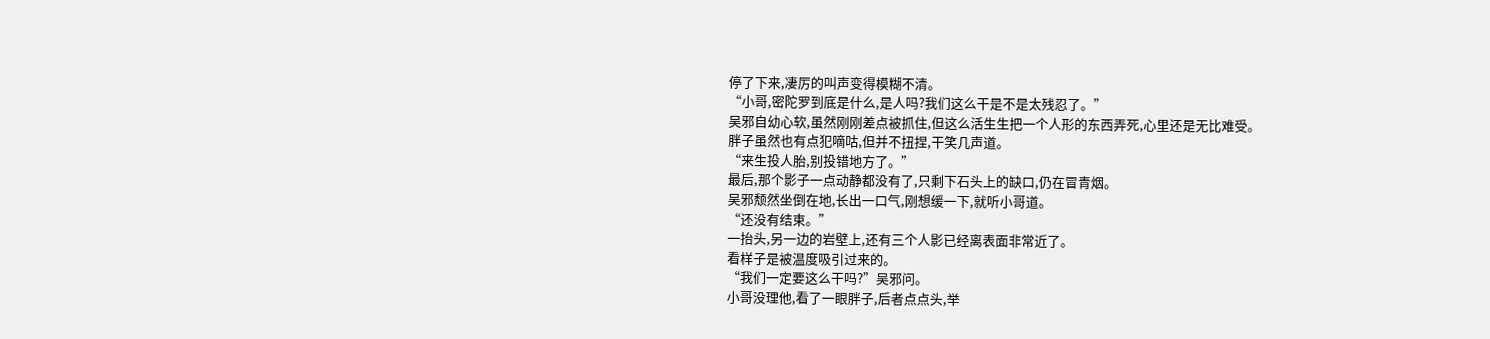停了下来,凄厉的叫声变得模糊不清。
“小哥,密陀罗到底是什么,是人吗?我们这么干是不是太残忍了。”
吴邪自幼心软,虽然刚刚差点被抓住,但这么活生生把一个人形的东西弄死,心里还是无比难受。
胖子虽然也有点犯嘀咕,但并不扭捏,干笑几声道。
“来生投人胎,别投错地方了。”
最后,那个影子一点动静都没有了,只剩下石头上的缺口,仍在冒青烟。
吴邪颓然坐倒在地,长出一口气,刚想缓一下,就听小哥道。
“还没有结束。”
一抬头,另一边的岩壁上,还有三个人影已经离表面非常近了。
看样子是被温度吸引过来的。
“我们一定要这么干吗?”吴邪问。
小哥没理他,看了一眼胖子,后者点点头,举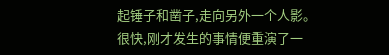起锤子和凿子,走向另外一个人影。
很快,刚才发生的事情便重演了一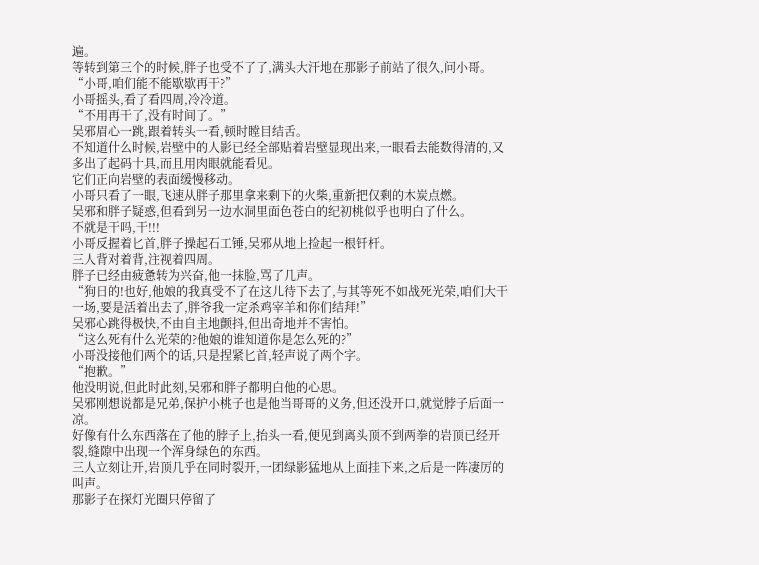遍。
等转到第三个的时候,胖子也受不了了,满头大汗地在那影子前站了很久,问小哥。
“小哥,咱们能不能歇歇再干?”
小哥摇头,看了看四周,冷冷道。
“不用再干了,没有时间了。”
吴邪眉心一跳,跟着转头一看,顿时瞠目结舌。
不知道什么时候,岩壁中的人影已经全部贴着岩壁显现出来,一眼看去能数得清的,又多出了起码十具,而且用肉眼就能看见。
它们正向岩壁的表面缓慢移动。
小哥只看了一眼,飞速从胖子那里拿来剩下的火柴,重新把仅剩的木炭点燃。
吴邪和胖子疑惑,但看到另一边水洞里面色苍白的纪初桃似乎也明白了什么。
不就是干吗,干!!!
小哥反握着匕首,胖子操起石工锤,吴邪从地上捡起一根钎杆。
三人背对着背,注视着四周。
胖子已经由疲惫转为兴奋,他一抹脸,骂了几声。
“狗日的!也好,他娘的我真受不了在这儿待下去了,与其等死不如战死光荣,咱们大干一场,要是活着出去了,胖爷我一定杀鸡宰羊和你们结拜!”
吴邪心跳得极快,不由自主地颤抖,但出奇地并不害怕。
“这么死有什么光荣的?他娘的谁知道你是怎么死的?”
小哥没接他们两个的话,只是捏紧匕首,轻声说了两个字。
“抱歉。”
他没明说,但此时此刻,吴邪和胖子都明白他的心思。
吴邪刚想说都是兄弟,保护小桃子也是他当哥哥的义务,但还没开口,就觉脖子后面一凉。
好像有什么东西落在了他的脖子上,抬头一看,便见到离头顶不到两拳的岩顶已经开裂,缝隙中出现一个浑身绿色的东西。
三人立刻让开,岩顶几乎在同时裂开,一团绿影猛地从上面挂下来,之后是一阵凄厉的叫声。
那影子在探灯光圈只停留了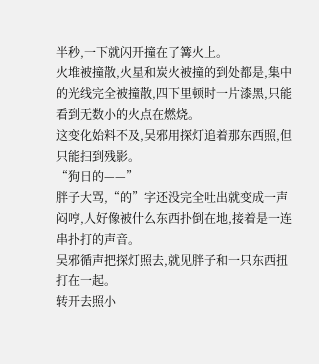半秒,一下就闪开撞在了篝火上。
火堆被撞散,火星和炭火被撞的到处都是,集中的光线完全被撞散,四下里顿时一片漆黑,只能看到无数小的火点在燃烧。
这变化始料不及,吴邪用探灯追着那东西照,但只能扫到残影。
“狗日的——”
胖子大骂,“的”字还没完全吐出就变成一声闷哼,人好像被什么东西扑倒在地,接着是一连串扑打的声音。
吴邪循声把探灯照去,就见胖子和一只东西扭打在一起。
转开去照小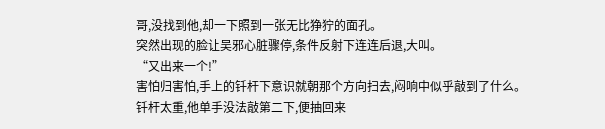哥,没找到他,却一下照到一张无比狰狞的面孔。
突然出现的脸让吴邪心脏骤停,条件反射下连连后退,大叫。
“又出来一个!”
害怕归害怕,手上的钎杆下意识就朝那个方向扫去,闷响中似乎敲到了什么。
钎杆太重,他单手没法敲第二下,便抽回来